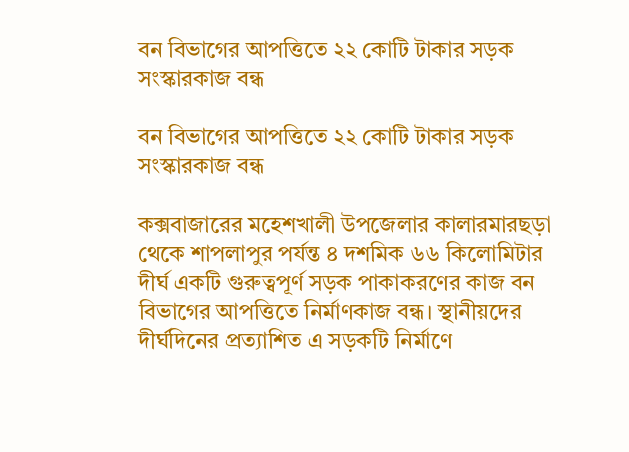বন বিভাগের আপত্তিতে ২২ কোটি টাকার সড়ক সংস্কারকাজ বন্ধ

বন বিভাগের আপত্তিতে ২২ কোটি টাকার সড়ক সংস্কারকাজ বন্ধ

কক্সবাজারের মহেশখালী উপজেলার কালারমারছড়া থেকে শাপলাপুর পর্যন্ত ৪ দশমিক ৬৬ কিলোমিটার দীর্ঘ একটি গুরুত্বপূর্ণ সড়ক পাকাকরণের কাজ বন বিভাগের আপত্তিতে নির্মাণকাজ বন্ধ। স্থানীয়দের দীর্ঘদিনের প্রত্যাশিত এ সড়কটি নির্মাণে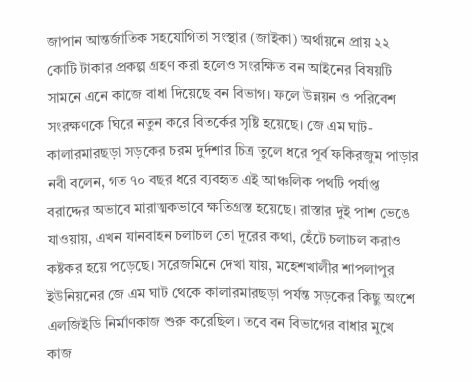জাপান আন্তর্জাতিক সহযোগিতা সংস্থার (জাইকা) অর্থায়নে প্রায় ২২ কোটি টাকার প্রকল্প গ্রহণ করা হলেও সংরক্ষিত বন আইনের বিষয়টি সামনে এনে কাজে বাধা দিয়েছে বন বিভাগ। ফলে উন্নয়ন ও পরিবেশ সংরক্ষণকে ঘিরে নতুন করে বিতর্কের সৃষ্টি হয়েছে। জে এম ঘাট-কালারমারছড়া সড়কের চরম দুর্দশার চিত্র তুলে ধরে পূর্ব ফকিরজুম পাড়ার নবী বলেন, গত ৭০ বছর ধরে ব্যবহৃত এই আঞ্চলিক পথটি পর্যাপ্ত বরাদ্দের অভাবে মারাত্মকভাবে ক্ষতিগ্রস্ত হয়েছে। রাস্তার দুই পাশ ভেঙে যাওয়ায়, এখন যানবাহন চলাচল তো দূরের কথা, হেঁটে চলাচল করাও কষ্টকর হয়ে পড়েছে। সরেজমিনে দেখা যায়, মহেশখালীর শাপলাপুর ইউনিয়নের জে এম ঘাট থেকে কালারমারছড়া পর্যন্ত সড়কের কিছু অংশে এলজিইডি নির্মাণকাজ শুরু করেছিল। তবে বন বিভাগের বাধার মুখে কাজ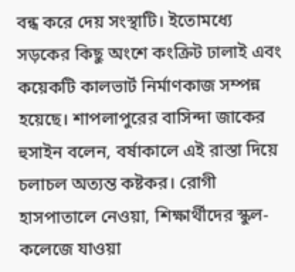বন্ধ করে দেয় সংস্থাটি। ইতোমধ্যে সড়কের কিছু অংশে কংক্রিট ঢালাই এবং কয়েকটি কালভার্ট নির্মাণকাজ সম্পন্ন হয়েছে। শাপলাপুরের বাসিন্দা জাকের হুসাইন বলেন, বর্ষাকালে এই রাস্তা দিয়ে চলাচল অত্যন্ত কষ্টকর। রোগী হাসপাতালে নেওয়া, শিক্ষার্থীদের স্কুল-কলেজে যাওয়া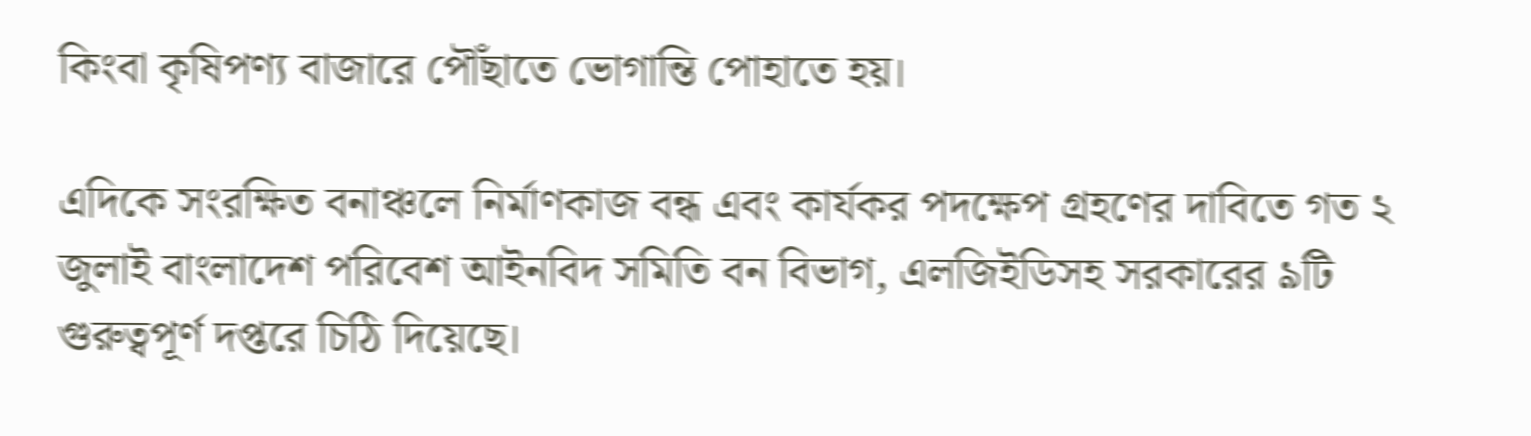কিংবা কৃষিপণ্য বাজারে পৌঁছাতে ভোগান্তি পোহাতে হয়।

এদিকে সংরক্ষিত বনাঞ্চলে নির্মাণকাজ বন্ধ এবং কার্যকর পদক্ষেপ গ্রহণের দাবিতে গত ২ জুলাই বাংলাদেশ পরিবেশ আইনবিদ সমিতি বন বিভাগ, এলজিইডিসহ সরকারের ৯টি গুরুত্বপূর্ণ দপ্তরে চিঠি দিয়েছে।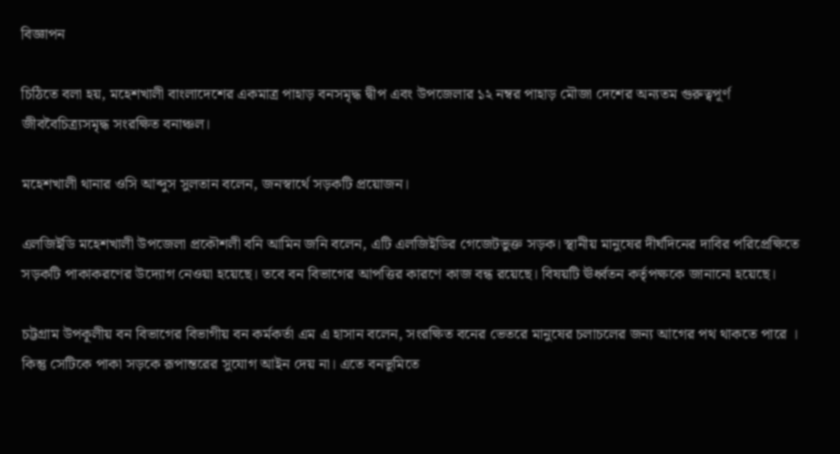বিজ্ঞাপন

চিঠিতে বলা হয়, মহেশখালী বাংলাদেশের একমাত্র পাহাড় বনসমৃদ্ধ দ্বীপ এবং উপজেলার ১২ নম্বর পাহাড় মৌজা দেশের অন্যতম গুরুত্বপূর্ণ জীববৈচিত্র্যসমৃদ্ধ সংরক্ষিত বনাঞ্চল।

মহেশখালী থানার ওসি আব্দুস সুলতান বলেন, জনস্বার্থে সড়কটি প্রয়োজন।

এলজিইডি মহেশখালী উপজেলা প্রকৌশলী বনি আমিন জনি বলেন, এটি এলজিইডির গেজেটভুক্ত সড়ক। স্থানীয় মানুষের দীর্ঘদিনের দাবির পরিপ্রেক্ষিতে সড়কটি পাকাকরণের উদ্যোগ নেওয়া হয়েছে। তবে বন বিভাগের আপত্তির কারণে কাজ বন্ধ রয়েছে। বিষয়টি ঊর্ধ্বতন কর্তৃপক্ষকে জানানো হয়েছে।

চট্টগ্রাম উপকূলীয় বন বিভাগের বিভাগীয় বন কর্মকর্তা এম এ হাসান বলেন, সংরক্ষিত বনের ভেতরে মানুষের চলাচলের জন্য আগের পথ থাকতে পারে । কিন্তু সেটিকে পাকা সড়কে রূপান্তরের সুযোগ আইন দেয় না। এতে বনভূমিতে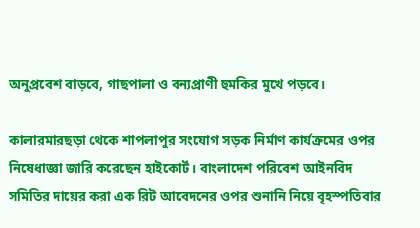অনুপ্রবেশ বাড়বে, গাছপালা ও বন্যপ্রাণী হুমকির মুখে পড়বে।

কালারমারছড়া থেকে শাপলাপুর সংযোগ সড়ক নির্মাণ কার্যক্রমের ওপর নিষেধাজ্ঞা জারি করেছেন হাইকোর্ট। বাংলাদেশ পরিবেশ আইনবিদ সমিতির দায়ের করা এক রিট আবেদনের ওপর শুনানি নিয়ে বৃহস্পতিবার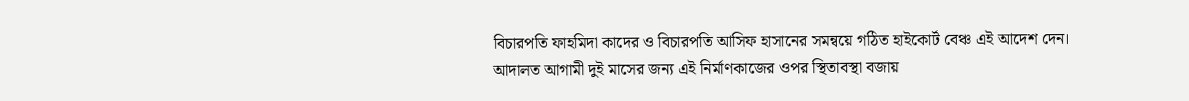বিচারপতি ফাহমিদা কাদের ও বিচারপতি আসিফ হাসানের সমন্বয়ে গঠিত হাইকোর্ট বেঞ্চ এই আদেশ দেন। আদালত আগামী দুই মাসের জন্য এই নির্মাণকাজের ওপর স্থিতাবস্থা বজায়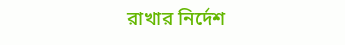রাখার নির্দেশ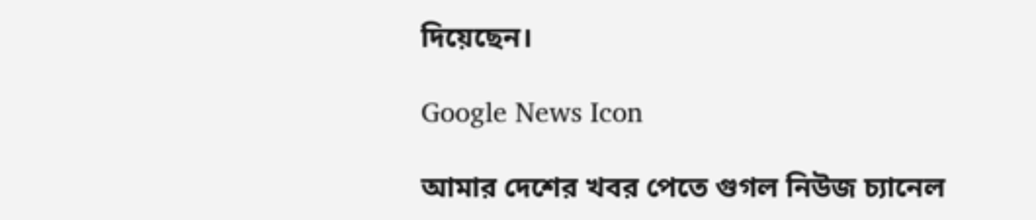দিয়েছেন।

Google News Icon

আমার দেশের খবর পেতে গুগল নিউজ চ্যানেল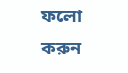ফলো করুন